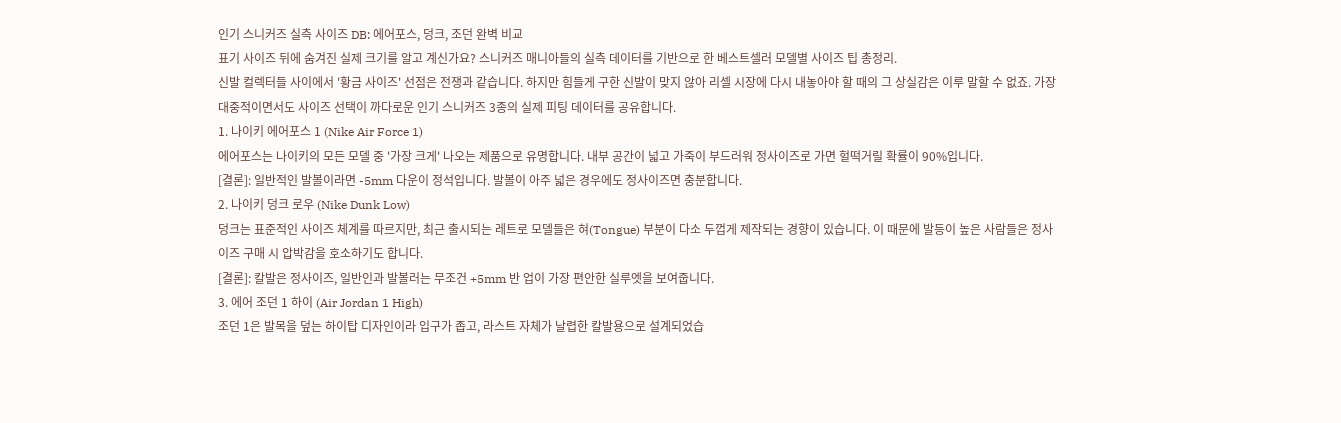인기 스니커즈 실측 사이즈 DB: 에어포스, 덩크, 조던 완벽 비교
표기 사이즈 뒤에 숨겨진 실제 크기를 알고 계신가요? 스니커즈 매니아들의 실측 데이터를 기반으로 한 베스트셀러 모델별 사이즈 팁 총정리.
신발 컬렉터들 사이에서 '황금 사이즈' 선점은 전쟁과 같습니다. 하지만 힘들게 구한 신발이 맞지 않아 리셀 시장에 다시 내놓아야 할 때의 그 상실감은 이루 말할 수 없죠. 가장 대중적이면서도 사이즈 선택이 까다로운 인기 스니커즈 3종의 실제 피팅 데이터를 공유합니다.
1. 나이키 에어포스 1 (Nike Air Force 1)
에어포스는 나이키의 모든 모델 중 '가장 크게' 나오는 제품으로 유명합니다. 내부 공간이 넓고 가죽이 부드러워 정사이즈로 가면 헐떡거릴 확률이 90%입니다.
[결론]: 일반적인 발볼이라면 -5mm 다운이 정석입니다. 발볼이 아주 넓은 경우에도 정사이즈면 충분합니다.
2. 나이키 덩크 로우 (Nike Dunk Low)
덩크는 표준적인 사이즈 체계를 따르지만, 최근 출시되는 레트로 모델들은 혀(Tongue) 부분이 다소 두껍게 제작되는 경향이 있습니다. 이 때문에 발등이 높은 사람들은 정사이즈 구매 시 압박감을 호소하기도 합니다.
[결론]: 칼발은 정사이즈, 일반인과 발볼러는 무조건 +5mm 반 업이 가장 편안한 실루엣을 보여줍니다.
3. 에어 조던 1 하이 (Air Jordan 1 High)
조던 1은 발목을 덮는 하이탑 디자인이라 입구가 좁고, 라스트 자체가 날렵한 칼발용으로 설계되었습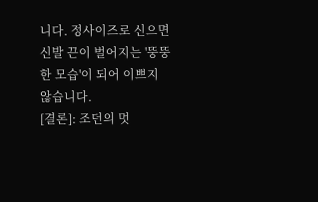니다. 정사이즈로 신으면 신발 끈이 벌어지는 '뚱뚱한 모습'이 되어 이쁘지 않습니다.
[결론]: 조던의 멋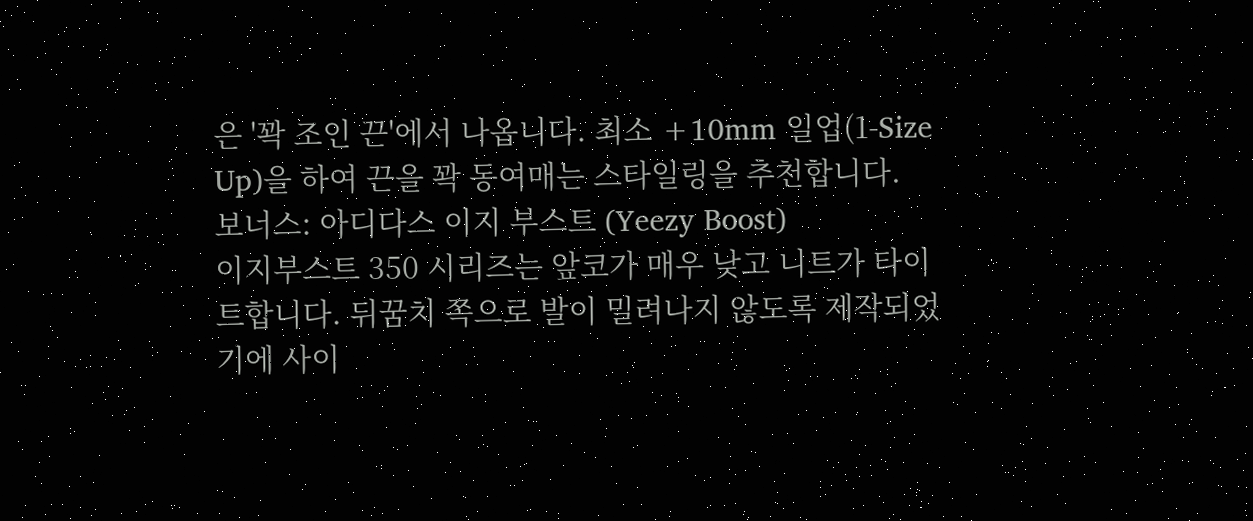은 '꽉 조인 끈'에서 나옵니다. 최소 +10mm 일업(1-Size Up)을 하여 끈을 꽉 동여매는 스타일링을 추천합니다.
보너스: 아디다스 이지 부스트 (Yeezy Boost)
이지부스트 350 시리즈는 앞코가 매우 낮고 니트가 타이트합니다. 뒤꿈치 쪽으로 발이 밀려나지 않도록 제작되었기에 사이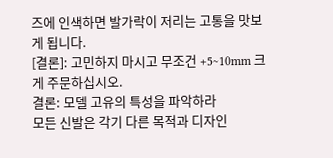즈에 인색하면 발가락이 저리는 고통을 맛보게 됩니다.
[결론]: 고민하지 마시고 무조건 +5~10mm 크게 주문하십시오.
결론: 모델 고유의 특성을 파악하라
모든 신발은 각기 다른 목적과 디자인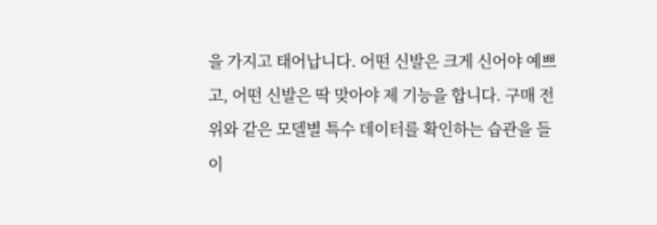을 가지고 태어납니다. 어떤 신발은 크게 신어야 예쁘고, 어떤 신발은 딱 맞아야 제 기능을 합니다. 구매 전 위와 같은 모델별 특수 데이터를 확인하는 습관을 들이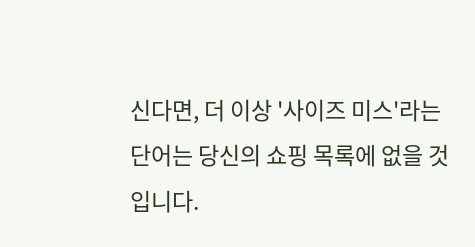신다면, 더 이상 '사이즈 미스'라는 단어는 당신의 쇼핑 목록에 없을 것입니다.